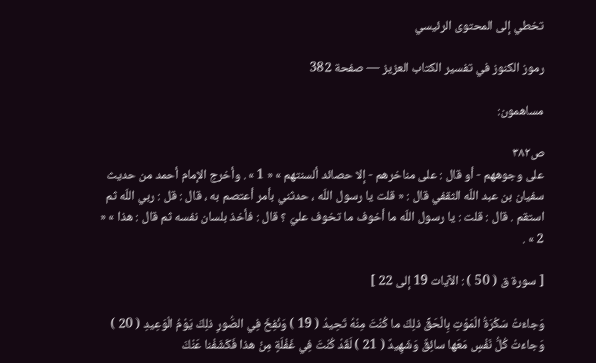تخطي إلى المحتوى الرئيسي

رموز الكنوز في تفسير الكتاب العزيز — صفحة 382

مساهمون:

ص٣٨٢
على وجوههم - أو قال : على مناخرهم - إلا حصائد ألسنتهم » « 1 » . وأخرج الإمام أحمد من حديث سفيان بن عبد اللّه الثقفي قال : « قلت يا رسول اللّه ، حدثني بأمر أعتصم به ، قال : قل : ربي اللّه ثم استقم . قال : قلت : يا رسول اللّه ما أخوف ما تخوف عليّ ؟ قال : فأخذ بلسان نفسه ثم قال : هذا » « 2 » .

[ سورة ق ( 50 ) : الآيات 19 إلى 22 ]

وَجاءَتْ سَكْرَةُ الْمَوْتِ بِالْحَقِّ ذلِكَ ما كُنْتَ مِنْهُ تَحِيدُ ( 19 ) وَنُفِخَ فِي الصُّورِ ذلِكَ يَوْمُ الْوَعِيدِ ( 20 ) وَجاءَتْ كُلُّ نَفْسٍ مَعَها سائِقٌ وَشَهِيدٌ ( 21 ) لَقَدْ كُنْتَ فِي غَفْلَةٍ مِنْ هذا فَكَشَفْنا عَنْكَ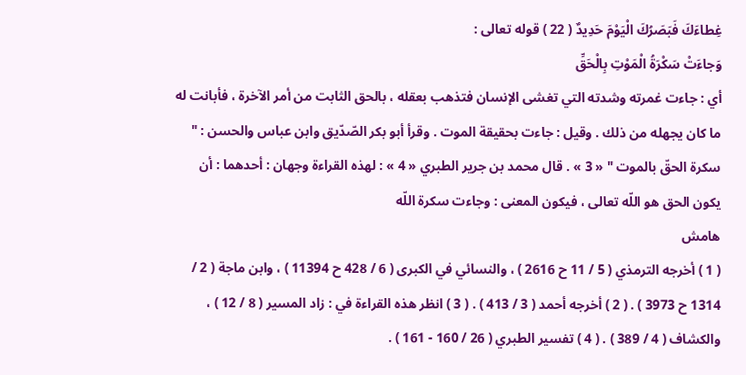غِطاءَكَ فَبَصَرُكَ الْيَوْمَ حَدِيدٌ ( 22 ) قوله تعالى :
وَجاءَتْ سَكْرَةُ الْمَوْتِ بِالْحَقِّ
أي : جاءت غمرته وشدته التي تغشى الإنسان فتذهب بعقله ، بالحق الثابت من أمر الآخرة ، فأبانت له ما كان يجهله من ذلك . وقيل : جاءت بحقيقة الموت . وقرأ أبو بكر الصّدّيق وابن عباس والحسن : " سكرة الحقّ بالموت " « 3 » . قال محمد بن جرير الطبري « 4 » : لهذه القراءة وجهان : أحدهما : أن يكون الحق هو اللّه تعالى ، فيكون المعنى : وجاءت سكرة اللّه
هامش
( 1 ) أخرجه الترمذي ( 5 / 11 ح 2616 ) ، والنسائي في الكبرى ( 6 / 428 ح 11394 ) ، وابن ماجة ( 2 / 1314 ح 3973 ) . ( 2 ) أخرجه أحمد ( 3 / 413 ) . ( 3 ) انظر هذه القراءة في : زاد المسير ( 8 / 12 ) ، والكشاف ( 4 / 389 ) . ( 4 ) تفسير الطبري ( 26 / 160 - 161 ) .